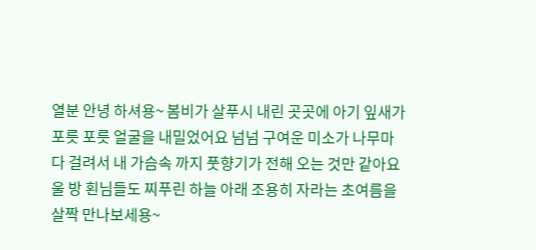열분 안녕 하셔용~ 봄비가 살푸시 내린 곳곳에 아기 잎새가 포릇 포릇 얼굴을 내밀었어요 넘넘 구여운 미소가 나무마다 걸려서 내 가슴속 까지 풋향기가 전해 오는 것만 같아요 울 방 횐님들도 찌푸린 하늘 아래 조용히 자라는 초여름을 살짝 만나보세용~